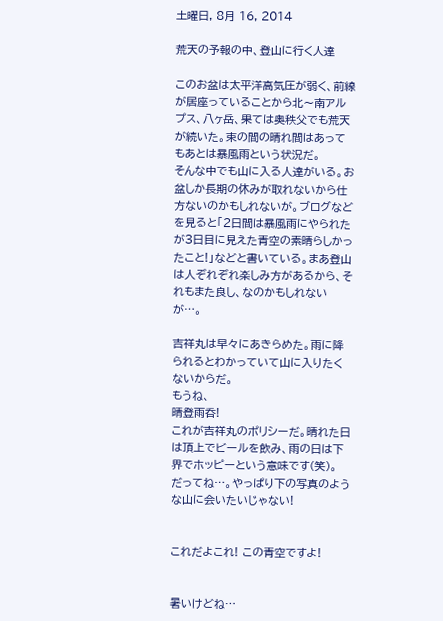土曜日, 8月 16, 2014

荒天の予報の中、登山に行く人達

このお盆は太平洋高気圧が弱く、前線が居座っていることから北〜南アルプス、八ヶ岳、果ては奥秩父でも荒天が続いた。束の間の晴れ間はあってもあとは暴風雨という状況だ。
そんな中でも山に入る人達がいる。お盆しか長期の休みが取れないから仕方ないのかもしれないが。ブログなどを見ると「2日間は暴風雨にやられたが3日目に見えた青空の素晴らしかったこと!」などと書いている。まあ登山は人ぞれぞれ楽しみ方があるから、それもまた良し、なのかもしれないが…。

吉祥丸は早々にあきらめた。雨に降られるとわかっていて山に入りたくないからだ。
もうね、
晴登雨呑!
これが吉祥丸のポリシーだ。晴れた日は頂上でビールを飲み、雨の日は下界でホッピーという意味です(笑)。
だってね…。やっぱり下の写真のような山に会いたいじゃない!


これだよこれ! この青空ですよ!


暑いけどね…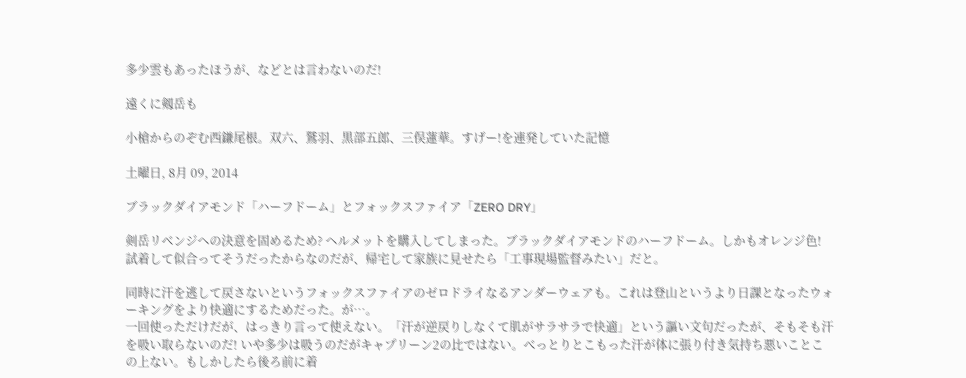多少雲もあったほうが、などとは言わないのだ!

遠くに剱岳も

小槍からのぞむ西鎌尾根。双六、鷲羽、黒部五郎、三俣蓮華。すげー!を連発していた記憶

土曜日, 8月 09, 2014

ブラックダイアモンド「ハーフドーム」とフォックスファイア「ZERO DRY」

剣岳リベンジへの決意を固めるため? ヘルメットを購入してしまった。ブラックダイアモンドのハーフドーム。しかもオレンジ色! 試着して似合ってそうだったからなのだが、帰宅して家族に見せたら「工事現場監督みたい」だと。

同時に汗を逃して戻さないというフォックスファイアのゼロドライなるアンダーウェアも。これは登山というより日課となったウォーキングをより快適にするためだった。が…。
一回使っただけだが、はっきり言って使えない。「汗が逆戻りしなくて肌がサラサラで快適」という謳い文句だったが、そもそも汗を吸い取らないのだ! いや多少は吸うのだがキャプリーン2の比ではない。べっとりとこもった汗が体に張り付き気持ち悪いことこの上ない。もしかしたら後ろ前に着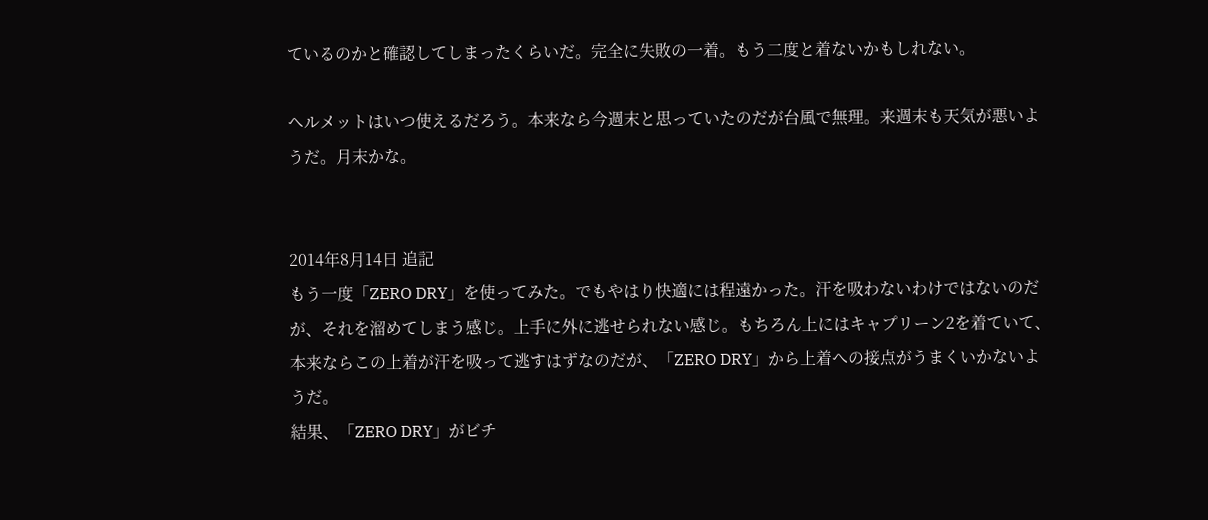ているのかと確認してしまったくらいだ。完全に失敗の一着。もう二度と着ないかもしれない。

ヘルメットはいつ使えるだろう。本来なら今週末と思っていたのだが台風で無理。来週末も天気が悪いようだ。月末かな。


2014年8月14日 追記
もう一度「ZERO DRY」を使ってみた。でもやはり快適には程遠かった。汗を吸わないわけではないのだが、それを溜めてしまう感じ。上手に外に逃せられない感じ。もちろん上にはキャプリーン2を着ていて、本来ならこの上着が汗を吸って逃すはずなのだが、「ZERO DRY」から上着への接点がうまくいかないようだ。
結果、「ZERO DRY」がビチ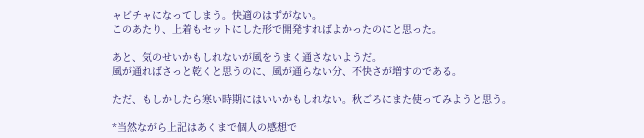ャビチャになってしまう。快適のはずがない。
このあたり、上着もセットにした形で開発すればよかったのにと思った。

あと、気のせいかもしれないが風をうまく通さないようだ。
風が通ればさっと乾くと思うのに、風が通らない分、不快さが増すのである。

ただ、もしかしたら寒い時期にはいいかもしれない。秋ごろにまた使ってみようと思う。

*当然ながら上記はあくまで個人の感想で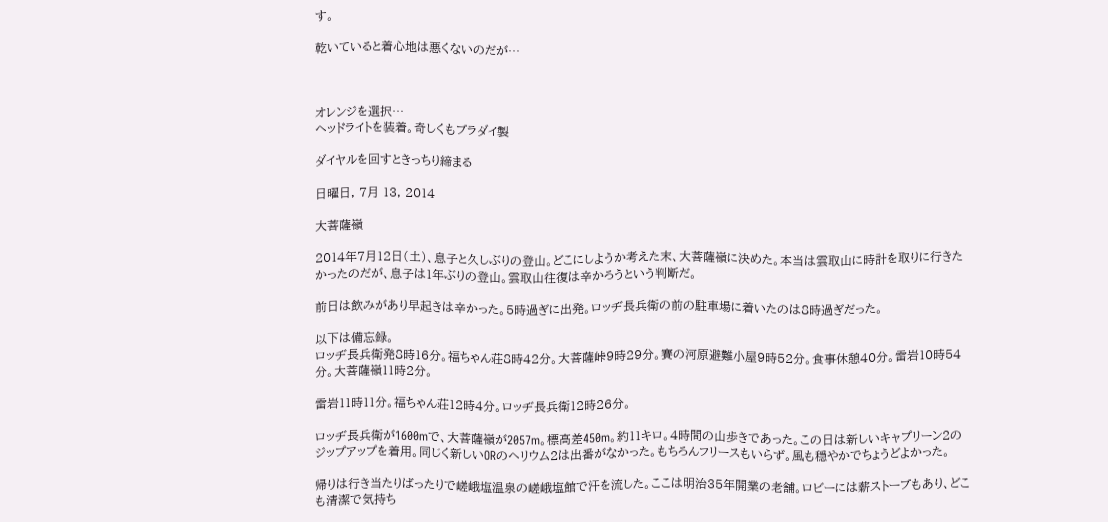す。

乾いていると着心地は悪くないのだが…



オレンジを選択…
ヘッドライトを装着。奇しくもブラダイ製

ダイヤルを回すときっちり締まる

日曜日, 7月 13, 2014

大菩薩嶺

2014年7月12日(土)、息子と久しぶりの登山。どこにしようか考えた末、大菩薩嶺に決めた。本当は雲取山に時計を取りに行きたかったのだが、息子は1年ぶりの登山。雲取山往復は辛かろうという判断だ。

前日は飲みがあり早起きは辛かった。5時過ぎに出発。ロッヂ長兵衛の前の駐車場に着いたのは8時過ぎだった。

以下は備忘録。
ロッヂ長兵衛発8時16分。福ちゃん荘8時42分。大菩薩峠9時29分。賽の河原避難小屋9時52分。食事休憩40分。雷岩10時54分。大菩薩嶺11時2分。

雷岩11時11分。福ちゃん荘12時4分。ロッヂ長兵衛12時26分。

ロッヂ長兵衛が1600mで、大菩薩嶺が2057m。標高差450m。約11キロ。4時間の山歩きであった。この日は新しいキャプリーン2のジップアップを着用。同じく新しいORのヘリウム2は出番がなかった。もちろんフリースもいらず。風も穏やかでちょうどよかった。

帰りは行き当たりばったりで嵯峨塩温泉の嵯峨塩館で汗を流した。ここは明治35年開業の老舗。ロビーには薪ストーブもあり、どこも清潔で気持ち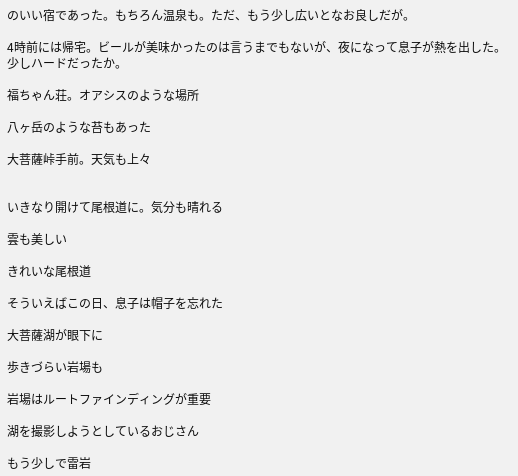のいい宿であった。もちろん温泉も。ただ、もう少し広いとなお良しだが。

4時前には帰宅。ビールが美味かったのは言うまでもないが、夜になって息子が熱を出した。少しハードだったか。

福ちゃん荘。オアシスのような場所

八ヶ岳のような苔もあった

大菩薩峠手前。天気も上々


いきなり開けて尾根道に。気分も晴れる

雲も美しい

きれいな尾根道

そういえばこの日、息子は帽子を忘れた

大菩薩湖が眼下に

歩きづらい岩場も

岩場はルートファインディングが重要

湖を撮影しようとしているおじさん

もう少しで雷岩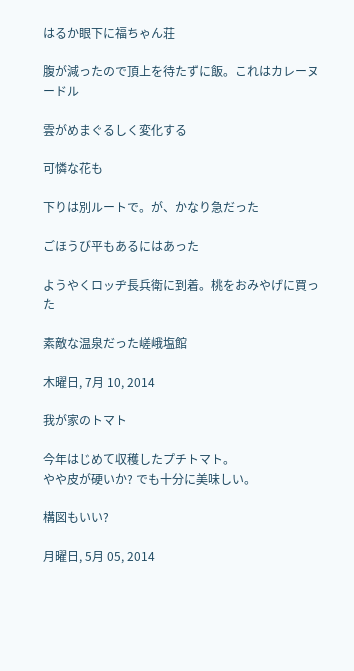はるか眼下に福ちゃん荘

腹が減ったので頂上を待たずに飯。これはカレーヌードル

雲がめまぐるしく変化する

可憐な花も

下りは別ルートで。が、かなり急だった

ごほうび平もあるにはあった

ようやくロッヂ長兵衛に到着。桃をおみやげに買った

素敵な温泉だった嵯峨塩館

木曜日, 7月 10, 2014

我が家のトマト

今年はじめて収穫したプチトマト。
やや皮が硬いか? でも十分に美味しい。

構図もいい?

月曜日, 5月 05, 2014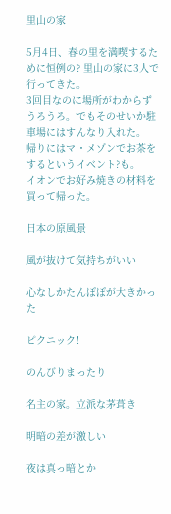里山の家

5月4日、春の里を満喫するために恒例の? 里山の家に3人で行ってきた。
3回目なのに場所がわからずうろうろ。でもそのせいか駐車場にはすんなり入れた。
帰りにはマ・メゾンでお茶をするというイベント?も。
イオンでお好み焼きの材料を買って帰った。

日本の原風景

風が抜けて気持ちがいい

心なしかたんぽぽが大きかった

ピクニック!

のんびりまったり

名主の家。立派な茅葺き

明暗の差が激しい

夜は真っ暗とか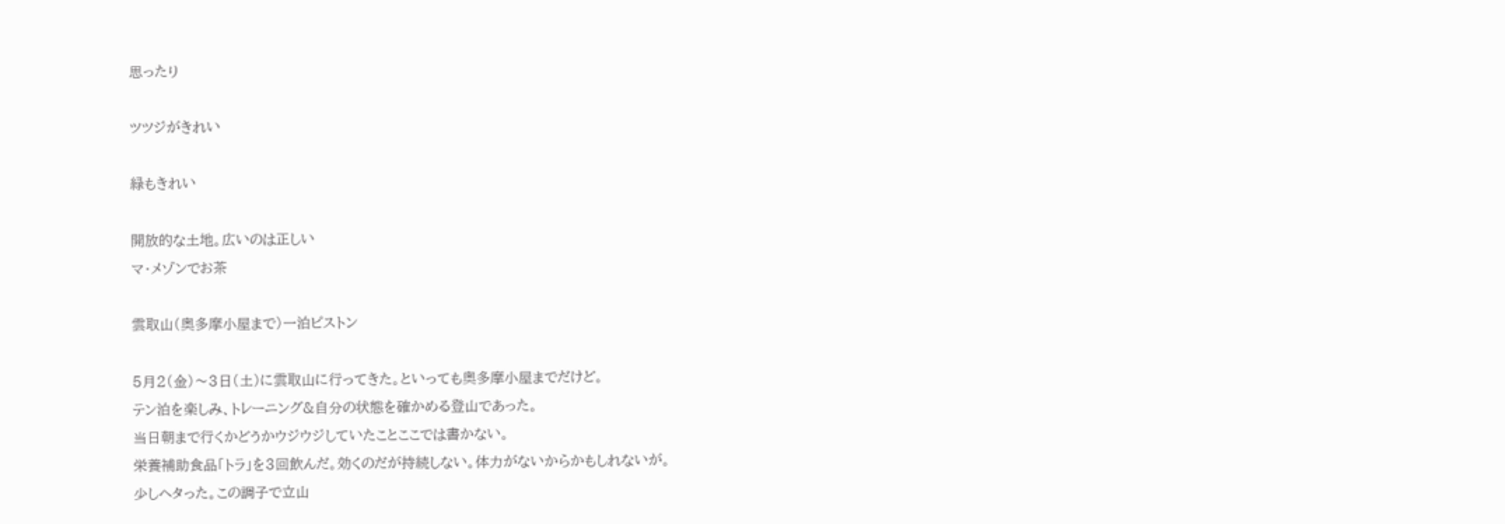思ったり

ツツジがきれい

緑もきれい

開放的な土地。広いのは正しい
マ・メゾンでお茶

雲取山(奥多摩小屋まで)一泊ピストン

5月2(金)〜3日(土)に雲取山に行ってきた。といっても奥多摩小屋までだけど。
テン泊を楽しみ、トレーニング&自分の状態を確かめる登山であった。
当日朝まで行くかどうかウジウジしていたことここでは書かない。
栄養補助食品「トラ」を3回飲んだ。効くのだが持続しない。体力がないからかもしれないが。
少しヘタった。この調子で立山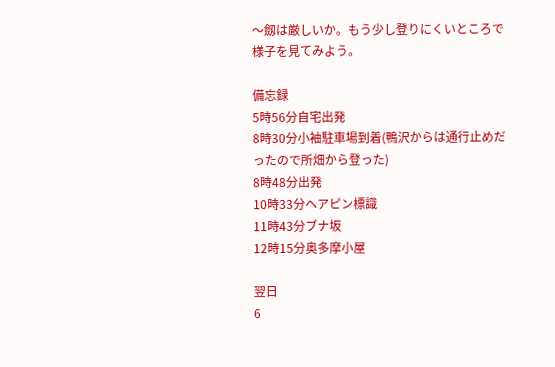〜劔は厳しいか。もう少し登りにくいところで様子を見てみよう。

備忘録
5時56分自宅出発
8時30分小袖駐車場到着(鴨沢からは通行止めだったので所畑から登った)
8時48分出発
10時33分ヘアピン標識
11時43分ブナ坂
12時15分奥多摩小屋

翌日
6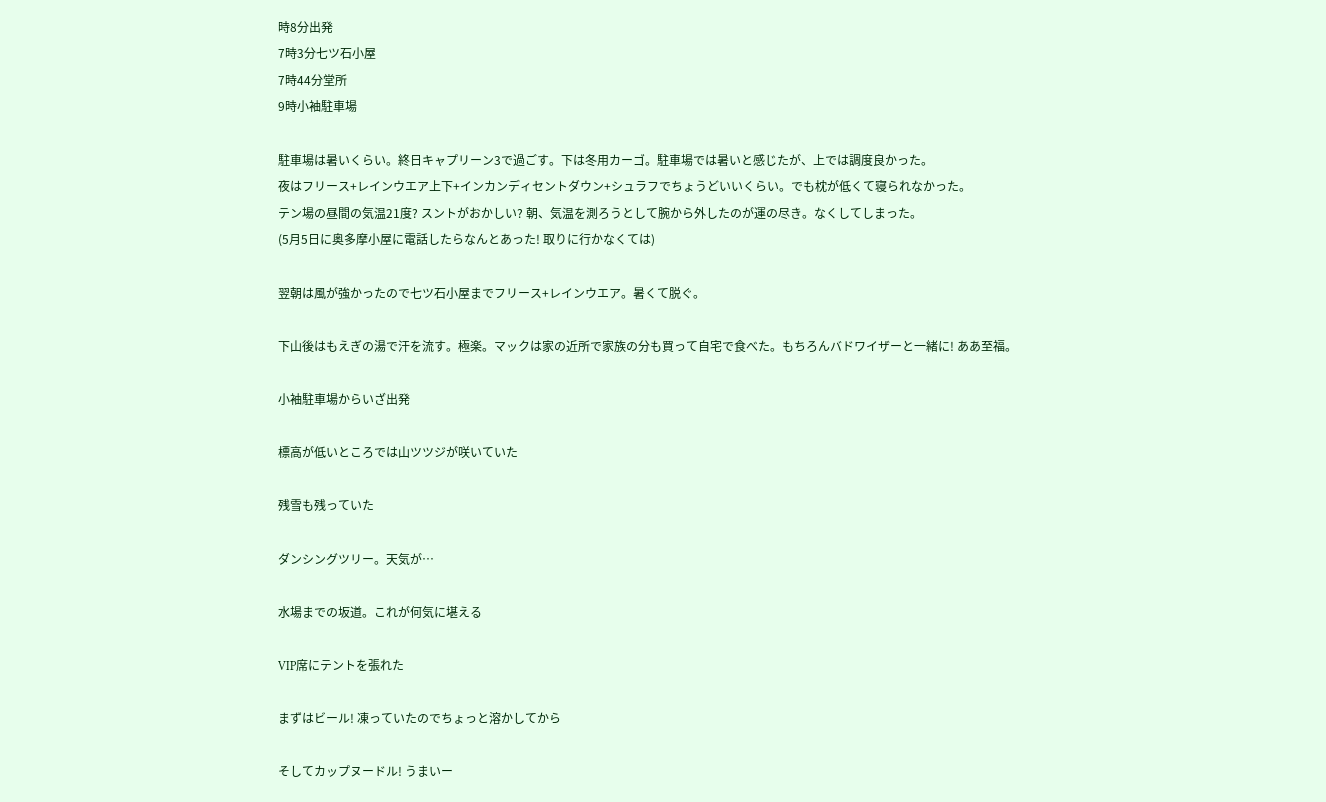時8分出発
7時3分七ツ石小屋
7時44分堂所
9時小袖駐車場

駐車場は暑いくらい。終日キャプリーン3で過ごす。下は冬用カーゴ。駐車場では暑いと感じたが、上では調度良かった。
夜はフリース+レインウエア上下+インカンディセントダウン+シュラフでちょうどいいくらい。でも枕が低くて寝られなかった。
テン場の昼間の気温21度? スントがおかしい? 朝、気温を測ろうとして腕から外したのが運の尽き。なくしてしまった。
(5月5日に奥多摩小屋に電話したらなんとあった! 取りに行かなくては)

翌朝は風が強かったので七ツ石小屋までフリース+レインウエア。暑くて脱ぐ。

下山後はもえぎの湯で汗を流す。極楽。マックは家の近所で家族の分も買って自宅で食べた。もちろんバドワイザーと一緒に! ああ至福。

小袖駐車場からいざ出発

標高が低いところでは山ツツジが咲いていた

残雪も残っていた

ダンシングツリー。天気が…

水場までの坂道。これが何気に堪える

VIP席にテントを張れた

まずはビール! 凍っていたのでちょっと溶かしてから

そしてカップヌードル! うまいー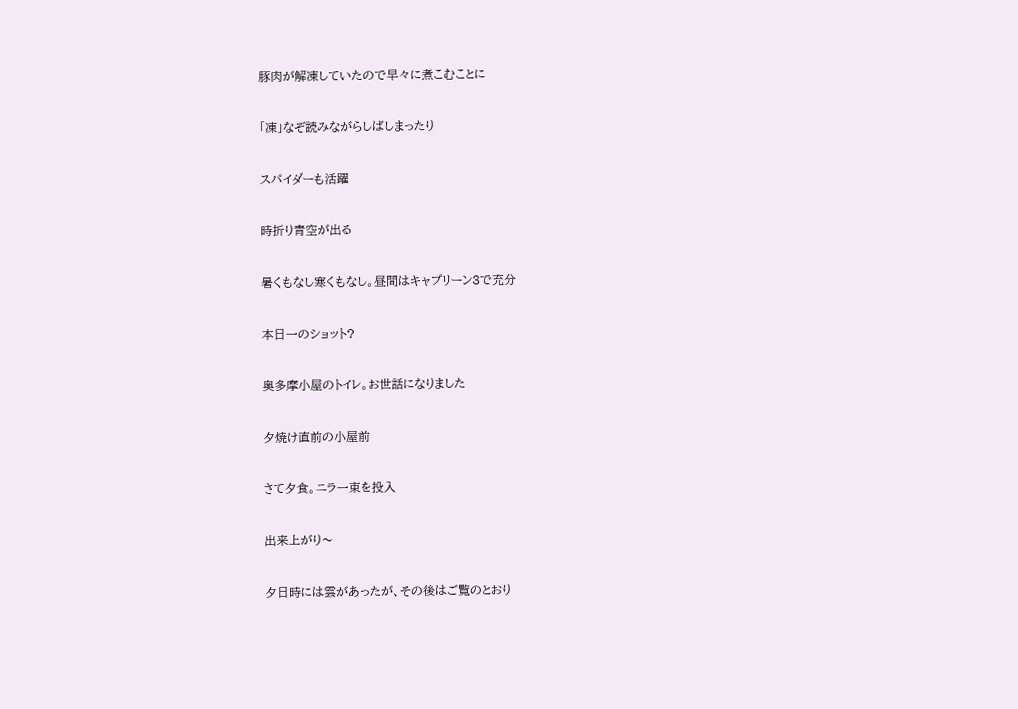豚肉が解凍していたので早々に煮こむことに

「凍」なぞ読みながらしばしまったり

スパイダーも活躍

時折り青空が出る

暑くもなし寒くもなし。昼間はキャプリーン3で充分

本日一のショット?

奥多摩小屋のトイレ。お世話になりました

夕焼け直前の小屋前

さて夕食。ニラ一束を投入

出来上がり〜

夕日時には雲があったが、その後はご覧のとおり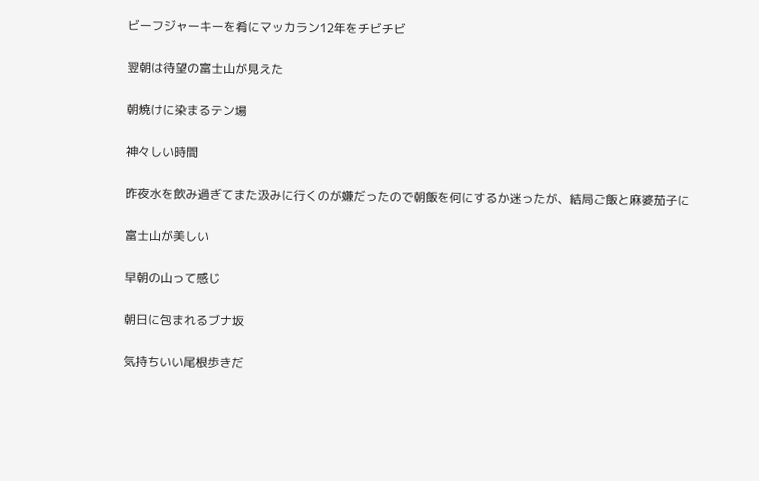ビーフジャーキーを肴にマッカラン12年をチビチビ

翌朝は待望の富士山が見えた

朝焼けに染まるテン場

神々しい時間

昨夜水を飲み過ぎてまた汲みに行くのが嫌だったので朝飯を何にするか迷ったが、結局ご飯と麻婆茄子に

富士山が美しい

早朝の山って感じ

朝日に包まれるブナ坂

気持ちいい尾根歩きだ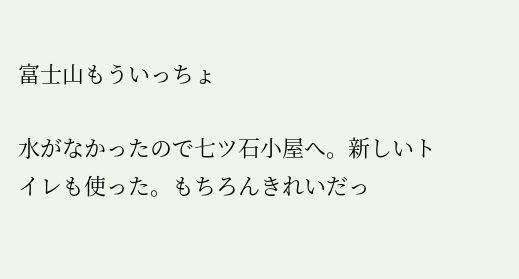富士山もういっちょ

水がなかったので七ツ石小屋へ。新しいトイレも使った。もちろんきれいだっ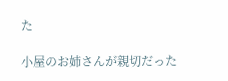た

小屋のお姉さんが親切だった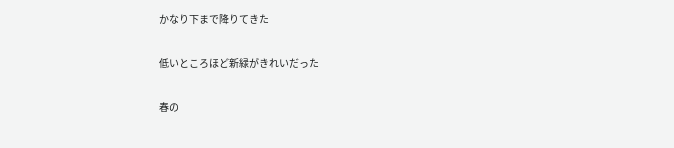かなり下まで降りてきた

低いところほど新緑がきれいだった

春の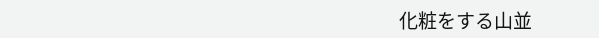化粧をする山並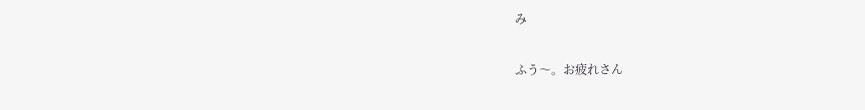み

ふう〜。お疲れさん